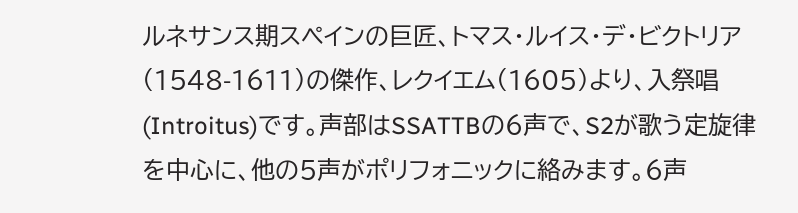ルネサンス期スペインの巨匠、トマス・ルイス・デ・ビクトリア(1548-1611)の傑作、レクイエム(1605)より、入祭唱(Introitus)です。声部はSSATTBの6声で、S2が歌う定旋律を中心に、他の5声がポリフォニックに絡みます。6声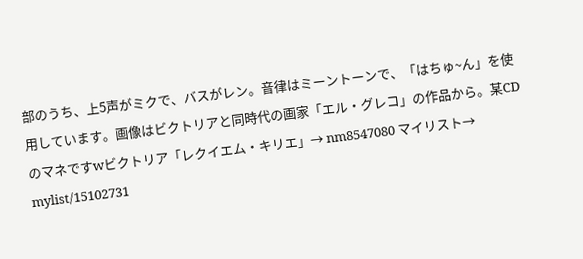部のうち、上5声がミクで、バスがレン。音律はミーントーンで、「はちゅ~ん」を使用しています。画像はビクトリアと同時代の画家「エル・グレコ」の作品から。某CDのマネですwビクトリア「レクイエム・キリエ」→ nm8547080 マイリスト→ mylist/15102731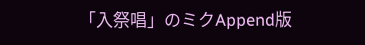「入祭唱」のミクAppend版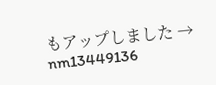もアップしました → nm13449136